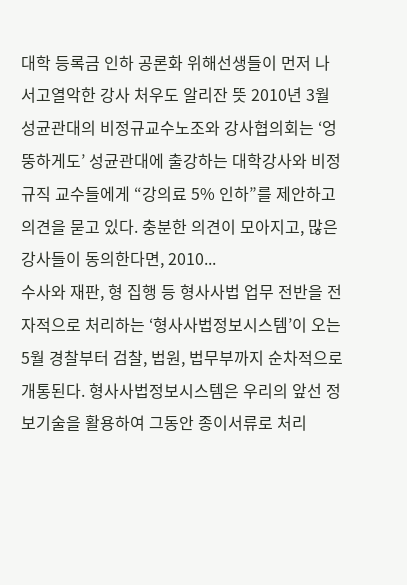대학 등록금 인하 공론화 위해선생들이 먼저 나서고열악한 강사 처우도 알리잔 뜻 2010년 3월 성균관대의 비정규교수노조와 강사협의회는 ‘엉뚱하게도’ 성균관대에 출강하는 대학강사와 비정규직 교수들에게 “강의료 5% 인하”를 제안하고 의견을 묻고 있다. 충분한 의견이 모아지고, 많은 강사들이 동의한다면, 2010...
수사와 재판, 형 집행 등 형사사법 업무 전반을 전자적으로 처리하는 ‘형사사법정보시스템’이 오는 5월 경찰부터 검찰, 법원, 법무부까지 순차적으로 개통된다. 형사사법정보시스템은 우리의 앞선 정보기술을 활용하여 그동안 종이서류로 처리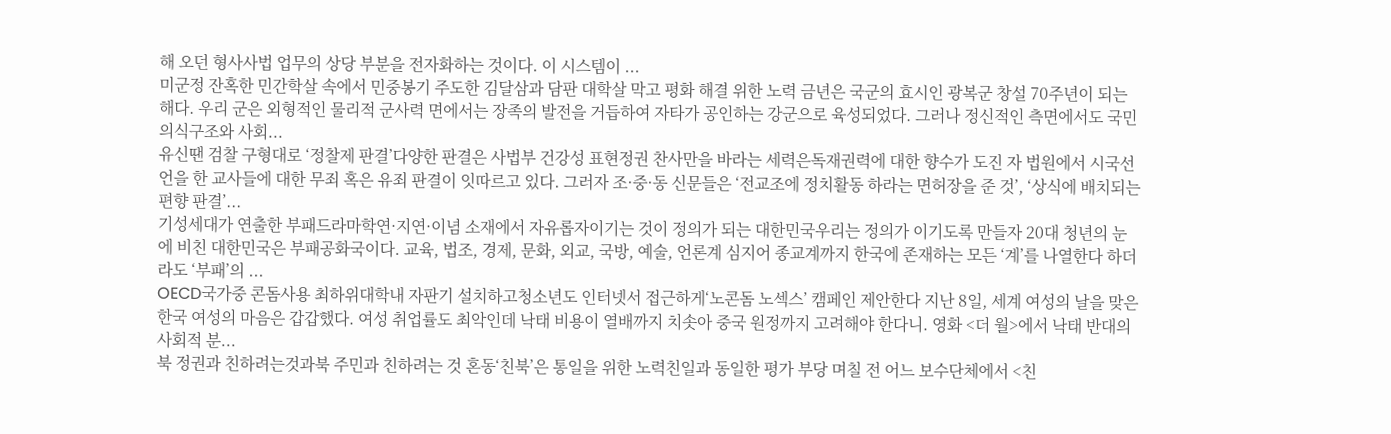해 오던 형사사법 업무의 상당 부분을 전자화하는 것이다. 이 시스템이 ...
미군정 잔혹한 민간학살 속에서 민중봉기 주도한 김달삼과 담판 대학살 막고 평화 해결 위한 노력 금년은 국군의 효시인 광복군 창설 70주년이 되는 해다. 우리 군은 외형적인 물리적 군사력 면에서는 장족의 발전을 거듭하여 자타가 공인하는 강군으로 육성되었다. 그러나 정신적인 측면에서도 국민의식구조와 사회...
유신땐 검찰 구형대로 ‘정찰제 판결’다양한 판결은 사법부 건강성 표현정권 찬사만을 바라는 세력은독재권력에 대한 향수가 도진 자 법원에서 시국선언을 한 교사들에 대한 무죄 혹은 유죄 판결이 잇따르고 있다. 그러자 조·중·동 신문들은 ‘전교조에 정치활동 하라는 면허장을 준 것’, ‘상식에 배치되는 편향 판결’...
기성세대가 연출한 부패드라마학연·지연·이념 소재에서 자유롭자이기는 것이 정의가 되는 대한민국우리는 정의가 이기도록 만들자 20대 청년의 눈에 비친 대한민국은 부패공화국이다. 교육, 법조, 경제, 문화, 외교, 국방, 예술, 언론계 심지어 종교계까지 한국에 존재하는 모든 ‘계’를 나열한다 하더라도 ‘부패’의 ...
OECD국가중 콘돔사용 최하위대학내 자판기 설치하고청소년도 인터넷서 접근하게‘노콘돔 노섹스’ 캠페인 제안한다 지난 8일, 세계 여성의 날을 맞은 한국 여성의 마음은 갑갑했다. 여성 취업률도 최악인데 낙태 비용이 열배까지 치솟아 중국 원정까지 고려해야 한다니. 영화 <더 월>에서 낙태 반대의 사회적 분...
북 정권과 친하려는것과북 주민과 친하려는 것 혼동‘친북’은 통일을 위한 노력친일과 동일한 평가 부당 며칠 전 어느 보수단체에서 <친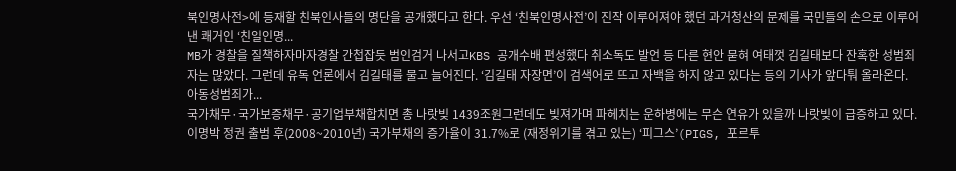북인명사전>에 등재할 친북인사들의 명단을 공개했다고 한다. 우선 ‘친북인명사전’이 진작 이루어져야 했던 과거청산의 문제를 국민들의 손으로 이루어 낸 쾌거인 ‘친일인명...
MB가 경찰을 질책하자마자경찰 간첩잡듯 범인검거 나서고KBS 공개수배 편성했다 취소독도 발언 등 다른 현안 묻혀 여태껏 김길태보다 잔혹한 성범죄자는 많았다. 그런데 유독 언론에서 김길태를 물고 늘어진다. ‘김길태 자장면’이 검색어로 뜨고 자백을 하지 않고 있다는 등의 기사가 앞다퉈 올라온다. 아동성범죄가...
국가채무·국가보증채무·공기업부채합치면 총 나랏빚 1439조원그런데도 빚져가며 파헤치는 운하병에는 무슨 연유가 있을까 나랏빚이 급증하고 있다. 이명박 정권 출범 후(2008~2010년) 국가부채의 증가율이 31.7%로 (재정위기를 겪고 있는) ‘피그스’(PIGS, 포르투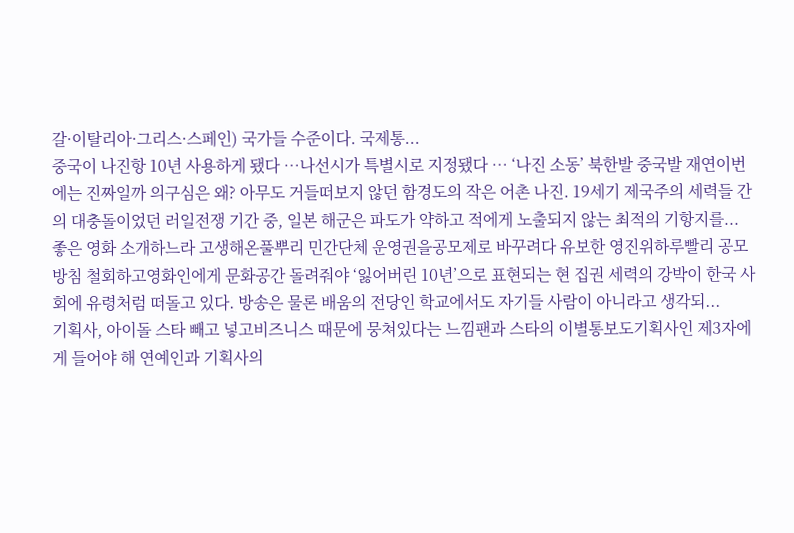갈·이탈리아·그리스·스페인) 국가들 수준이다. 국제통...
중국이 나진항 10년 사용하게 됐다 …나선시가 특별시로 지정됐다 … ‘나진 소동’ 북한발 중국발 재연이번에는 진짜일까 의구심은 왜? 아무도 거들떠보지 않던 함경도의 작은 어촌 나진. 19세기 제국주의 세력들 간의 대충돌이었던 러일전쟁 기간 중, 일본 해군은 파도가 약하고 적에게 노출되지 않는 최적의 기항지를...
좋은 영화 소개하느라 고생해온풀뿌리 민간단체 운영권을공모제로 바꾸려다 유보한 영진위하루빨리 공모 방침 철회하고영화인에게 문화공간 돌려줘야 ‘잃어버린 10년’으로 표현되는 현 집권 세력의 강박이 한국 사회에 유령처럼 떠돌고 있다. 방송은 물론 배움의 전당인 학교에서도 자기들 사람이 아니라고 생각되...
기획사, 아이돌 스타 빼고 넣고비즈니스 때문에 뭉쳐있다는 느낌팬과 스타의 이별통보도기획사인 제3자에게 들어야 해 연예인과 기획사의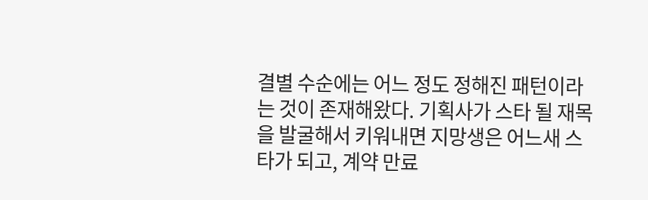결별 수순에는 어느 정도 정해진 패턴이라는 것이 존재해왔다. 기획사가 스타 될 재목을 발굴해서 키워내면 지망생은 어느새 스타가 되고, 계약 만료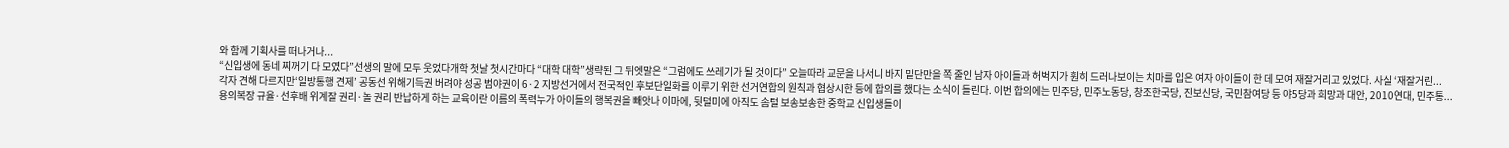와 함께 기획사를 떠나거나...
“신입생에 동네 찌꺼기 다 모였다”선생의 말에 모두 웃었다개학 첫날 첫시간마다 “대학 대학”생략된 그 뒤엣말은 “그럼에도 쓰레기가 될 것이다” 오늘따라 교문을 나서니 바지 밑단만을 쪽 줄인 남자 아이들과 허벅지가 훤히 드러나보이는 치마를 입은 여자 아이들이 한 데 모여 재잘거리고 있었다. 사실 ‘재잘거린...
각자 견해 다르지만‘일방통행 견제’ 공동선 위해기득권 버려야 성공 범야권이 6·2 지방선거에서 전국적인 후보단일화를 이루기 위한 선거연합의 원칙과 협상시한 등에 합의를 했다는 소식이 들린다. 이번 합의에는 민주당, 민주노동당, 창조한국당, 진보신당, 국민참여당 등 야5당과 희망과 대안, 2010연대, 민주통...
용의복장 규율·선후배 위계잘 권리·놀 권리 반납하게 하는 교육이란 이름의 폭력누가 아이들의 행복권을 빼앗나 이마에, 뒷덜미에 아직도 솜털 보송보송한 중학교 신입생들이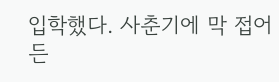입학했다. 사춘기에 막 접어든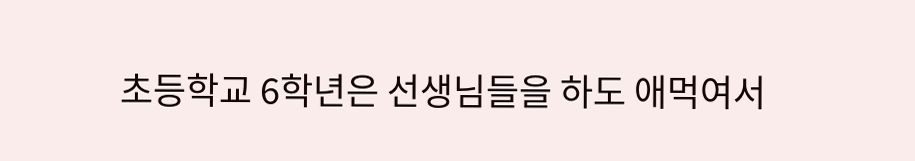초등학교 6학년은 선생님들을 하도 애먹여서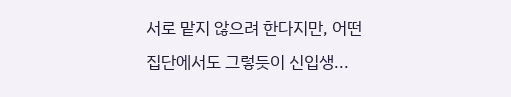서로 맡지 않으려 한다지만, 어떤 집단에서도 그렇듯이 신입생...